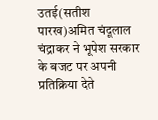उतई(सतीश पारख)अमित चंदूलाल चंद्राकर ने भूपेश सरकार के बजट पर अपनी प्रतिक्रिया देते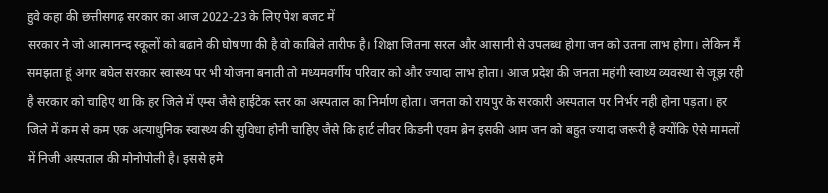हुवे कहा की छत्तीसगढ़ सरकार का आज 2022-23 के लिए पेश बजट में
सरकार ने जो आत्मानन्द स्कूलों को बढाने की घोषणा की है वो काबिले तारीफ है। शिक्षा जितना सरल और आसानी से उपलब्ध होगा जन को उतना लाभ होगा। लेकिन मैं समझता हूं अगर बघेल सरकार स्वास्थ्य पर भी योजना बनाती तो मध्यमवर्गीय परिवार को और ज्यादा लाभ होता। आज प्रदेश की जनता महंगी स्वाथ्य व्यवस्था से जूझ रही है सरकार को चाहिए था कि हर जिले में एम्स जैसे हाईटेक स्तर का अस्पताल का निर्माण होता। जनता को रायपुर के सरकारी अस्पताल पर निर्भर नही होना पड़ता। हर जिले में कम से कम एक अत्याधुनिक स्वास्थ्य की सुविधा होनी चाहिए जैसे कि हार्ट लीवर किडनी एवम ब्रेन इसकी आम जन को बहुत ज्यादा जरूरी है क्योंकि ऐसे मामलों में निजी अस्पताल की मोनोपोली है। इससे हमे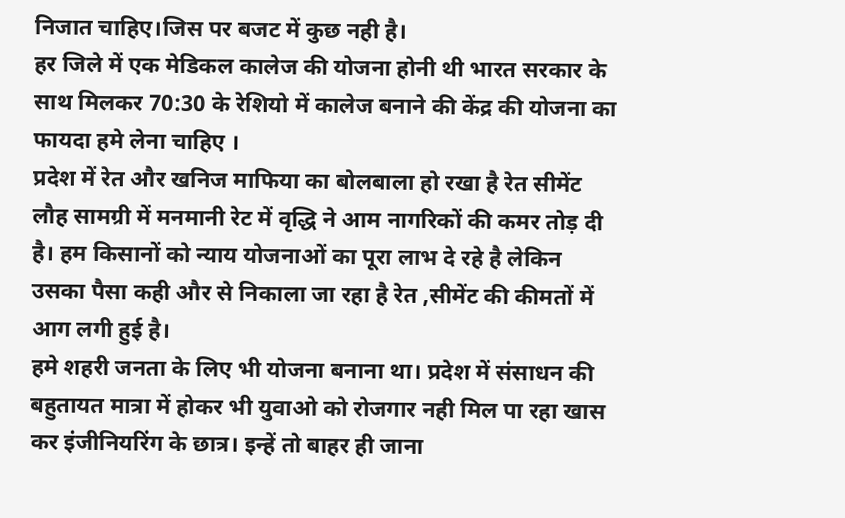निजात चाहिए।जिस पर बजट में कुछ नही है।
हर जिले में एक मेडिकल कालेज की योजना होनी थी भारत सरकार के साथ मिलकर 70:30 के रेशियो में कालेज बनाने की केंद्र की योजना का फायदा हमे लेना चाहिए ।
प्रदेश में रेत और खनिज माफिया का बोलबाला हो रखा है रेत सीमेंट लौह सामग्री में मनमानी रेट में वृद्धि ने आम नागरिकों की कमर तोड़ दी है। हम किसानों को न्याय योजनाओं का पूरा लाभ दे रहे है लेकिन उसका पैसा कही और से निकाला जा रहा है रेत ,सीमेंट की कीमतों में आग लगी हुई है।
हमे शहरी जनता के लिए भी योजना बनाना था। प्रदेश में संसाधन की बहुतायत मात्रा में होकर भी युवाओ को रोजगार नही मिल पा रहा खास कर इंजीनियरिंग के छात्र। इन्हें तो बाहर ही जाना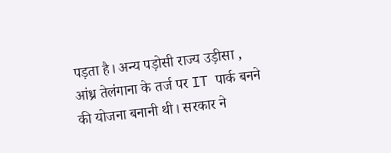पड़ता है। अन्य पड़ोसी राज्य उड़ीसा , आंध्र तेलंगाना के तर्ज पर IT पार्क बनने की योजना बनानी थी। सरकार ने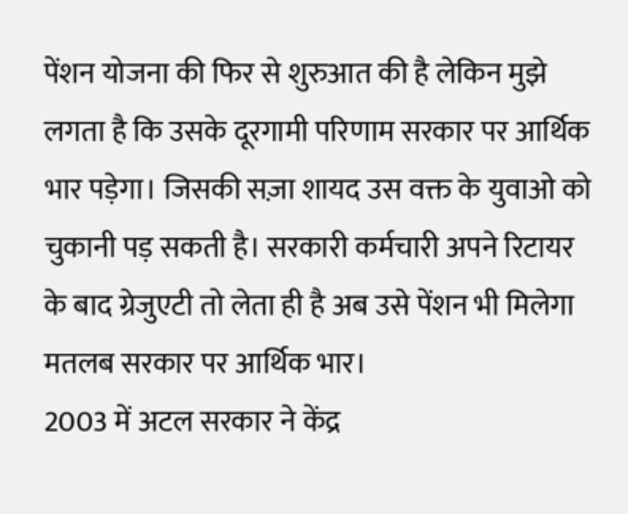पेंशन योजना की फिर से शुरुआत की है लेकिन मुझे लगता है कि उसके दूरगामी परिणाम सरकार पर आर्थिक भार पड़ेगा। जिसकी सज़ा शायद उस वक्त के युवाओ को चुकानी पड़ सकती है। सरकारी कर्मचारी अपने रिटायर के बाद ग्रेजुएटी तो लेता ही है अब उसे पेंशन भी मिलेगा मतलब सरकार पर आर्थिक भार।
2003 में अटल सरकार ने केंद्र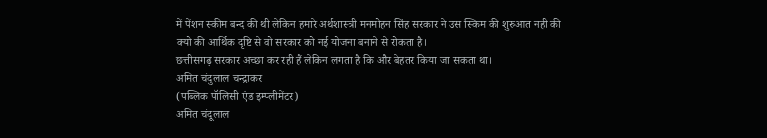में पेंशन स्कीम बन्द की थी लेकिन हमारे अर्थशास्त्री मनमोहन सिंह सरकार ने उस स्किम की शुरुआत नही की क्यो की आर्थिक दृष्टि से वो सरकार को नई योजना बनाने से रोकता है।
छत्तीसगढ़ सरकार अच्छा कर रही हैं लेकिन लगता है कि और बेहतर किया जा सकता था।
अमित चंदुलाल चन्द्राकर
(पब्लिक पॉलिसी एंड इम्प्लीमेंटर)
अमित चंदूलाल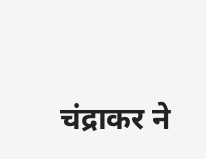चंद्राकर ने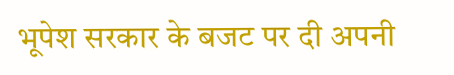भूपेश सरकार के बजट पर दी अपनी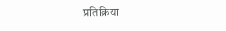प्रतिक्रिया